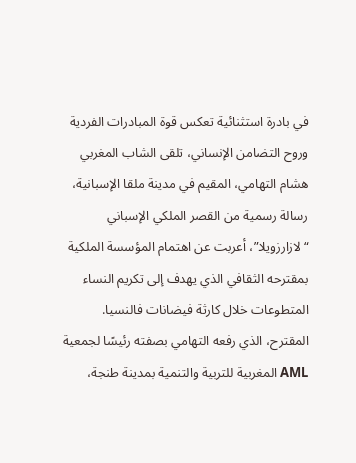في بادرة استثنائية تعكس قوة المبادرات الفردية وروح التضامن الإنساني، تلقى الشاب المغربي هشام التهامي، المقيم في مدينة ملقا الإسبانية، رسالة رسمية من القصر الملكي الإسباني “لازارزويلا”، أعربت عن اهتمام المؤسسة الملكية بمقترحه الثقافي الذي يهدف إلى تكريم النساء المتطوعات خلال كارثة فيضانات فالنسيا.
المقترح، الذي رفعه التهامي بصفته رئيسًا لجمعية AML المغربية للتربية والتنمية بمدينة طنجة،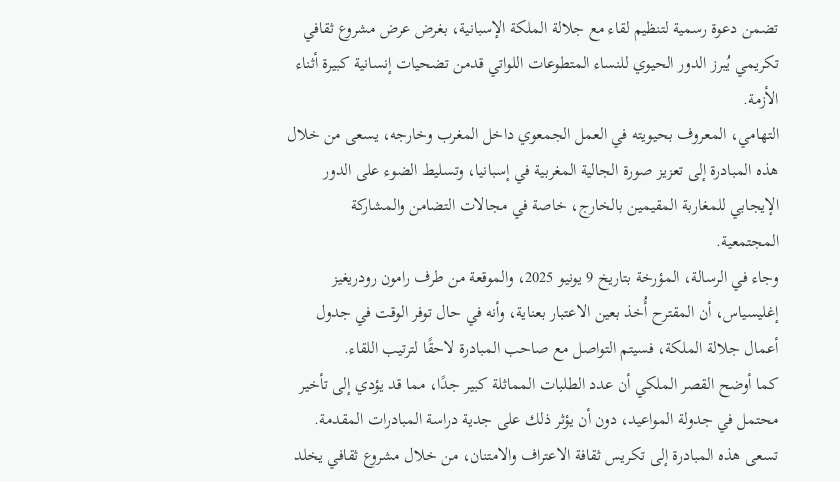تضمن دعوة رسمية لتنظيم لقاء مع جلالة الملكة الإسبانية، بغرض عرض مشروع ثقافي تكريمي يُبرز الدور الحيوي للنساء المتطوعات اللواتي قدمن تضحيات إنسانية كبيرة أثناء الأزمة.
التهامي، المعروف بحيويته في العمل الجمعوي داخل المغرب وخارجه، يسعى من خلال هذه المبادرة إلى تعزيز صورة الجالية المغربية في إسبانيا، وتسليط الضوء على الدور الإيجابي للمغاربة المقيمين بالخارج، خاصة في مجالات التضامن والمشاركة المجتمعية.
وجاء في الرسالة، المؤرخة بتاريخ 9 يونيو 2025، والموقعة من طرف رامون رودريغيز إغليسياس، أن المقترح أُخذ بعين الاعتبار بعناية، وأنه في حال توفر الوقت في جدول أعمال جلالة الملكة، فسيتم التواصل مع صاحب المبادرة لاحقًا لترتيب اللقاء.
كما أوضح القصر الملكي أن عدد الطلبات المماثلة كبير جدًا، مما قد يؤدي إلى تأخير محتمل في جدولة المواعيد، دون أن يؤثر ذلك على جدية دراسة المبادرات المقدمة.
تسعى هذه المبادرة إلى تكريس ثقافة الاعتراف والامتنان، من خلال مشروع ثقافي يخلد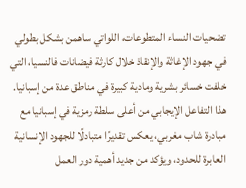تضحيات النساء المتطوعات، اللواتي ساهمن بشكل بطولي في جهود الإغاثة والإنقاذ خلال كارثة فيضانات فالنسيا، التي خلفت خسائر بشرية ومادية كبيرة في مناطق عدة من إسبانيا.
هذا التفاعل الإيجابي من أعلى سلطة رمزية في إسبانيا مع مبادرة شاب مغربي، يعكس تقديرًا متبادلًا للجهود الإنسانية العابرة للحدود، ويؤكد من جديد أهمية دور العمل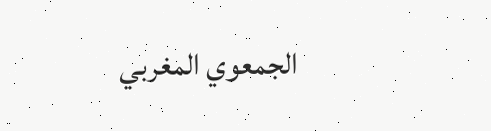الجمعوي المغربي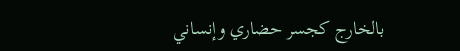بالخارج كجسر حضاري وإنساني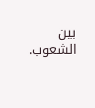بين الشعوب.